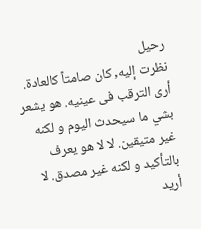رحيل
نظرت إليه, كان صامتاً كالعادة. أرى الترقب فى عينيه. هو يشعر بشي ما سيحدث اليوم و لكنه غير متيقين. لا لا هو يعرف بالتأكيد و لكنه غير مصدق. لا أريد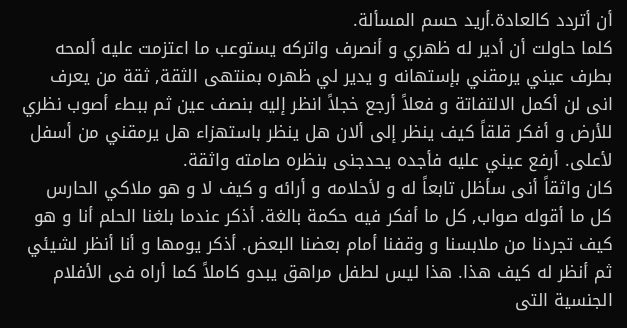أن أتردد كالعادة.أريد حسم المسألة.
كلما حاولت أن أدير له ظهري و أنصرف واتركه يستوعب ما اعتزمت عليه ألمحه بطرف عيني يرمقني بإستهانه و يدير لي ظهره بمنتهى الثقة, ثقة من يعرف انى لن أكمل الالتفاتة و فعلاً أرجع خجلاً انظر إليه بنصف عين ثم ببطء أصوب نظري للأرض و أفكر قلقاً كيف ينظر إلى ألان هل ينظر باستهزاء هل يرمقني من أسفل لأعلى. أرفع عيني عليه فأجده يحدجنى بنظره صامته واثقة.
كان واثقاً أنى سأظل تابعاً له و لأحلامه و أرائه و كيف لا و هو ملاكي الحارس كل ما أقوله صواب, كل ما أفكر فيه حكمة بالغة. أذكر عندما بلغنا الحلم أنا و هو كيف تجردنا من ملابسنا و وقفنا أمام بعضنا البعض. أذكر يومها و أنا أنظر لشيئي ثم أنظر له كيف هذا. هذا ليس لطفل مراهق يبدو كاملاً كما أراه فى الأفلام الجنسية التى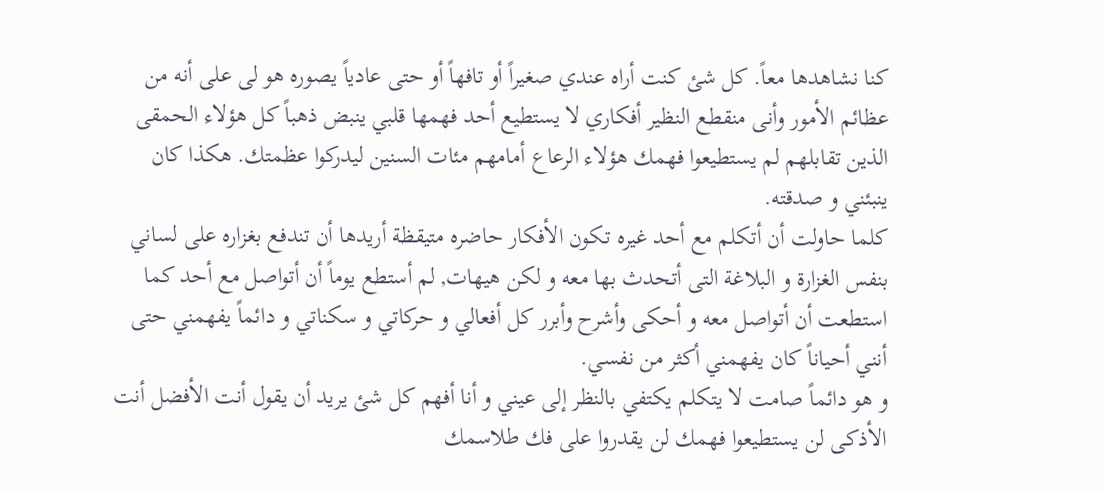كنا نشاهدها معاً. كل شئ كنت أراه عندي صغيراً أو تافهاً أو حتى عادياً يصوره هو لى على أنه من عظائم الأمور وأنى منقطع النظير أفكاري لا يستطيع أحد فهمها قلبي ينبض ذهباً كل هؤلاء الحمقى الذين تقابلهم لم يستطيعوا فهمك هؤلاء الرعاع أمامهم مئات السنين ليدركوا عظمتك. هكذا كان ينبئني و صدقته.
كلما حاولت أن أتكلم مع أحد غيره تـكون الأفكار حاضره متيقظة أريدها أن تندفع بغزاره على لساني بنفس الغزارة و البلاغة التى أتحدث بها معه و لكن هيهات, لم أستطع يوماً أن أتواصل مع أحد كما استطعت أن أتواصل معه و أحكى وأشرح وأبرر كل أفعالي و حركاتي و سكناتي و دائماً يفهمني حتى أنني أحياناً كان يفهمني أكثر من نفسي.
و هو دائماً صامت لا يتكلم يكتفي بالنظر إلى عيني و أنا أفهم كل شئ يريد أن يقول أنت الأفضل أنت الأذكى لن يستطيعوا فهمك لن يقدروا على فك طلاسمك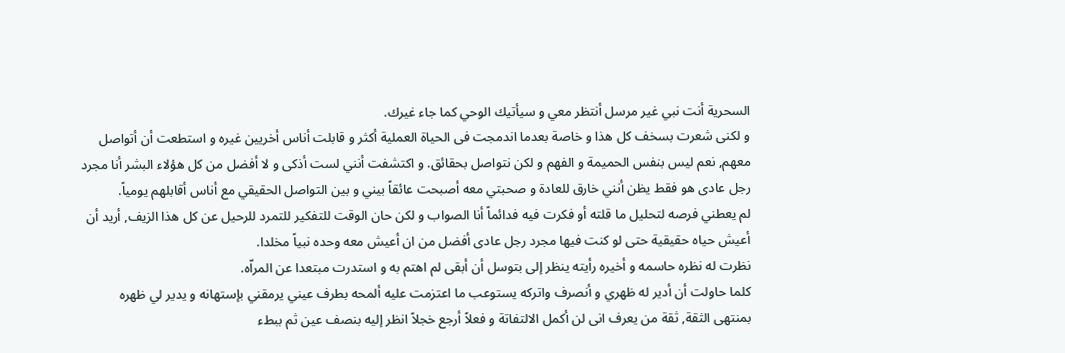السحرية أنت نبي غير مرسل أنتظر معي و سيأتيك الوحي كما جاء غيرك.
و لكنى شعرت بسخف كل هذا و خاصة بعدما اندمجت فى الحياة العملية أكثر و قابلت أناس أخريين غيره و استطعت أن أتواصل معهم, نعم ليس بنفس الحميمة و الفهم و لكن نتواصل بحقائق. و اكتشفت أنني لست أذكى و لا أفضل من كل هؤلاء البشر أنا مجرد رجل عادى هو فقط يظن أنني خارق للعادة و صحبتي معه أصبحت عائقاً بيني و بين التواصل الحقيقي مع أناس أقابلهم يومياً.
لم يعطني فرصه لتحليل ما قلته أو فكرت فيه فدائماً أنا الصواب و لكن حان الوقت للتفكير للتمرد للرحيل عن كل هذا الزيف, أريد أن أعيش حياه حقيقية حتى لو كنت فيها مجرد رجل عادى أفضل من ان أعيش معه وحده نبياً مخلدا.
نظرت له نظره حاسمه و أخيره رأيته ينظر إلى بتوسل أن أبقى لم اهتم به و استدرت مبتعدا عن المراّه.
كلما حاولت أن أدير له ظهري و أنصرف واتركه يستوعب ما اعتزمت عليه ألمحه بطرف عيني يرمقني بإستهانه و يدير لي ظهره بمنتهى الثقة, ثقة من يعرف انى لن أكمل الالتفاتة و فعلاً أرجع خجلاً انظر إليه بنصف عين ثم ببطء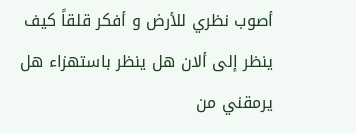أصوب نظري للأرض و أفكر قلقاً كيف ينظر إلى ألان هل ينظر باستهزاء هل يرمقني من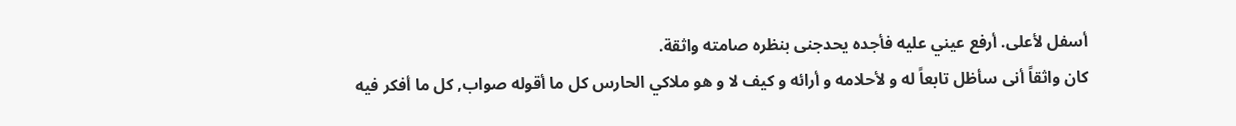أسفل لأعلى. أرفع عيني عليه فأجده يحدجنى بنظره صامته واثقة.
كان واثقاً أنى سأظل تابعاً له و لأحلامه و أرائه و كيف لا و هو ملاكي الحارس كل ما أقوله صواب, كل ما أفكر فيه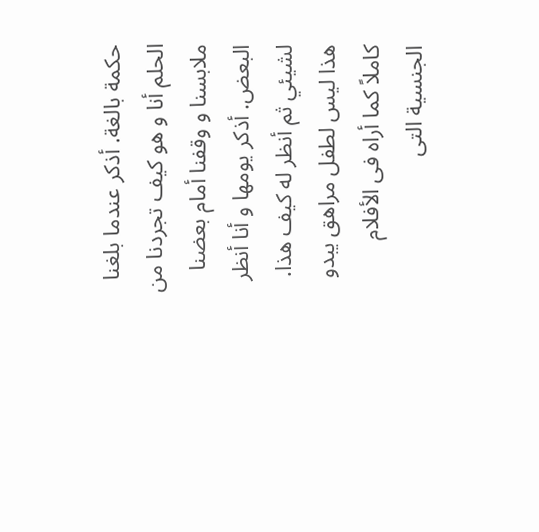حكمة بالغة. أذكر عندما بلغنا الحلم أنا و هو كيف تجردنا من ملابسنا و وقفنا أمام بعضنا البعض. أذكر يومها و أنا أنظر لشيئي ثم أنظر له كيف هذا. هذا ليس لطفل مراهق يبدو كاملاً كما أراه فى الأفلام الجنسية التى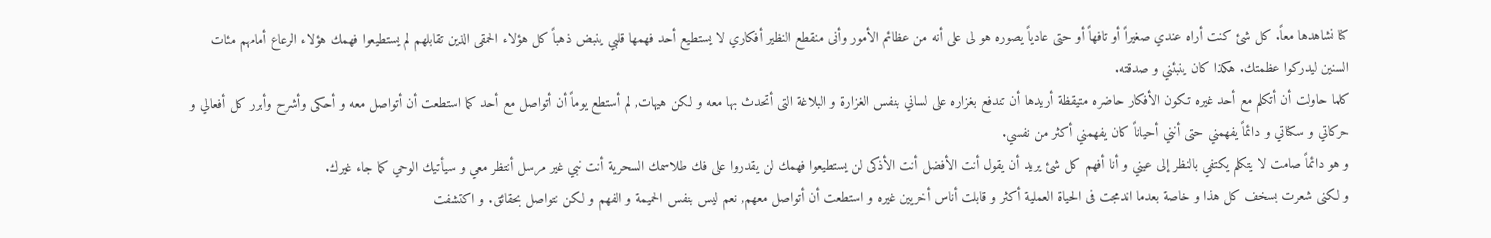كنا نشاهدها معاً. كل شئ كنت أراه عندي صغيراً أو تافهاً أو حتى عادياً يصوره هو لى على أنه من عظائم الأمور وأنى منقطع النظير أفكاري لا يستطيع أحد فهمها قلبي ينبض ذهباً كل هؤلاء الحمقى الذين تقابلهم لم يستطيعوا فهمك هؤلاء الرعاع أمامهم مئات السنين ليدركوا عظمتك. هكذا كان ينبئني و صدقته.
كلما حاولت أن أتكلم مع أحد غيره تـكون الأفكار حاضره متيقظة أريدها أن تندفع بغزاره على لساني بنفس الغزارة و البلاغة التى أتحدث بها معه و لكن هيهات, لم أستطع يوماً أن أتواصل مع أحد كما استطعت أن أتواصل معه و أحكى وأشرح وأبرر كل أفعالي و حركاتي و سكناتي و دائماً يفهمني حتى أنني أحياناً كان يفهمني أكثر من نفسي.
و هو دائماً صامت لا يتكلم يكتفي بالنظر إلى عيني و أنا أفهم كل شئ يريد أن يقول أنت الأفضل أنت الأذكى لن يستطيعوا فهمك لن يقدروا على فك طلاسمك السحرية أنت نبي غير مرسل أنتظر معي و سيأتيك الوحي كما جاء غيرك.
و لكنى شعرت بسخف كل هذا و خاصة بعدما اندمجت فى الحياة العملية أكثر و قابلت أناس أخريين غيره و استطعت أن أتواصل معهم, نعم ليس بنفس الحميمة و الفهم و لكن نتواصل بحقائق. و اكتشفت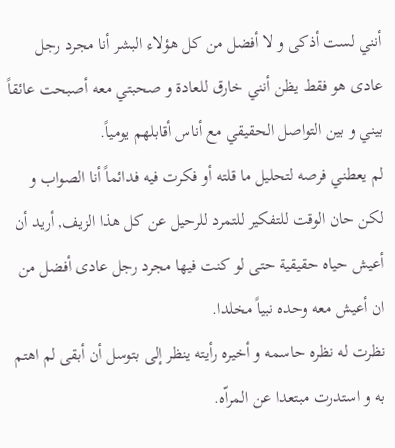أنني لست أذكى و لا أفضل من كل هؤلاء البشر أنا مجرد رجل عادى هو فقط يظن أنني خارق للعادة و صحبتي معه أصبحت عائقاً بيني و بين التواصل الحقيقي مع أناس أقابلهم يومياً.
لم يعطني فرصه لتحليل ما قلته أو فكرت فيه فدائماً أنا الصواب و لكن حان الوقت للتفكير للتمرد للرحيل عن كل هذا الزيف, أريد أن أعيش حياه حقيقية حتى لو كنت فيها مجرد رجل عادى أفضل من ان أعيش معه وحده نبياً مخلدا.
نظرت له نظره حاسمه و أخيره رأيته ينظر إلى بتوسل أن أبقى لم اهتم به و استدرت مبتعدا عن المراّه.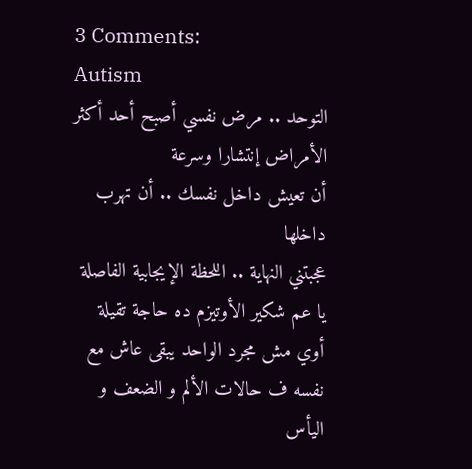3 Comments:
Autism
التوحد .. مرض نفسي أصبح أحد أكثر
الأمراض إنتشارا وسرعة
أن تعيش داخل نفسك .. أن تهرب داخلها
عجبتني النهاية .. اللحظة الإيجابية الفاصلة
يا عم شكير الأوتيزم ده حاجة تقيلة أوي مش مجرد الواحد يبقى عاش مع نفسه ف حالات الألم و الضعف و اليأس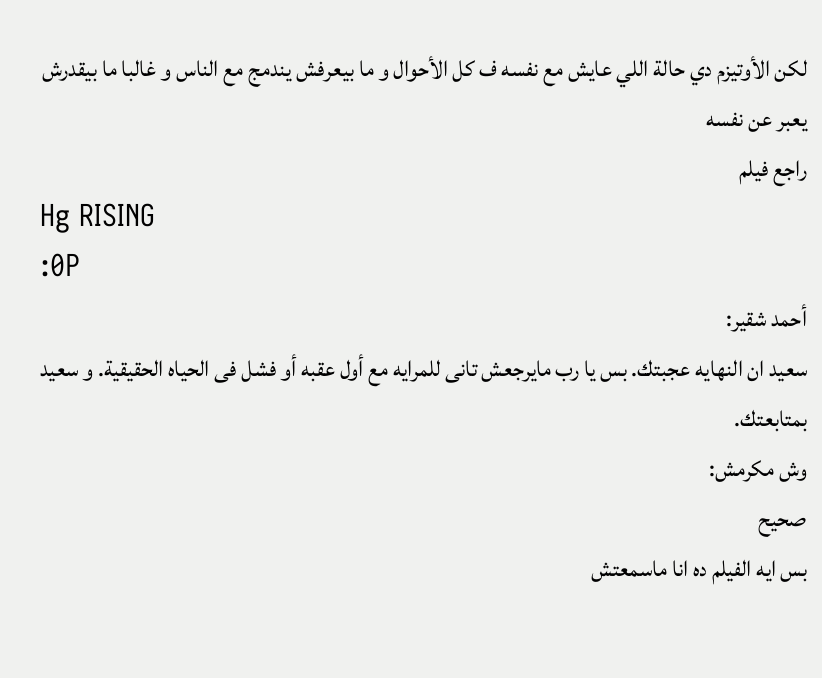لكن الأوتيزم دي حالة اللي عايش مع نفسه ف كل الأحوال و ما بيعرفش يندمج مع الناس و غالبا ما بيقدرش يعبر عن نفسه
راجع فيلم
Hg RISING
:0P
أحمد شقير:
سعيد ان النهايه عجبتك. بس يا رب مايرجعش تانى للمرايه مع أول عقبه أو فشل فى الحياه الحقيقية. و سعيد بمتابعتك.
وش مكرمش:
صحيح
بس ايه الفيلم ده انا ماسمعتش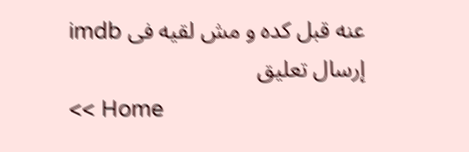عنه قبل كده و مش لقيه فى imdb
إرسال تعليق
<< Home